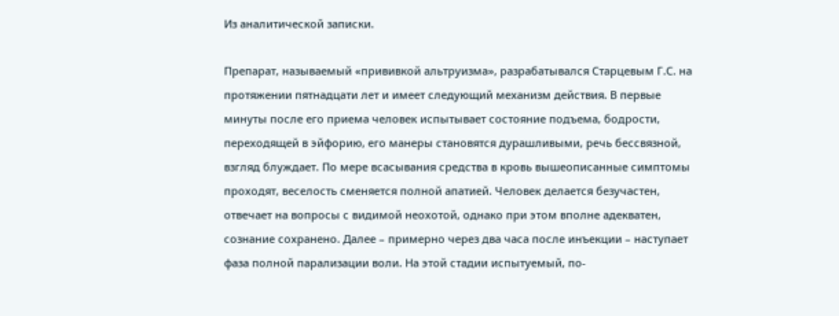Из аналитической записки.

Препарат, называемый «прививкой альтруизма», разрабатывался Старцевым Г.С. на протяжении пятнадцати лет и имеет следующий механизм действия. В первые минуты после его приема человек испытывает состояние подъема, бодрости, переходящей в эйфорию, его манеры становятся дурашливыми, речь бессвязной, взгляд блуждает. По мере всасывания средства в кровь вышеописанные симптомы проходят, веселость сменяется полной апатией. Человек делается безучастен, отвечает на вопросы с видимой неохотой, однако при этом вполне адекватен, сознание сохранено. Далее – примерно через два часа после инъекции – наступает фаза полной парализации воли. На этой стадии испытуемый, по-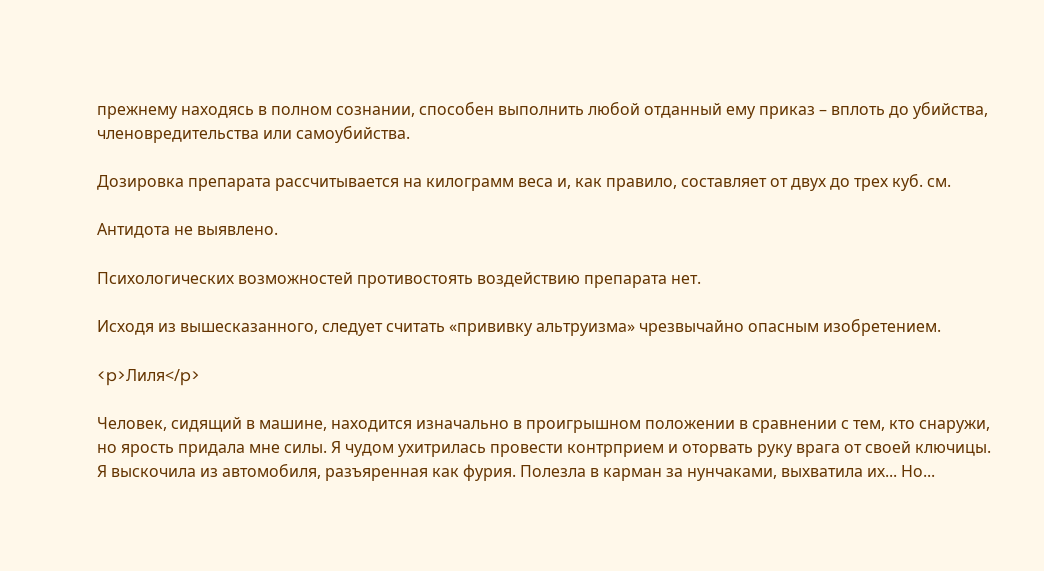прежнему находясь в полном сознании, способен выполнить любой отданный ему приказ – вплоть до убийства, членовредительства или самоубийства.

Дозировка препарата рассчитывается на килограмм веса и, как правило, составляет от двух до трех куб. см.

Антидота не выявлено.

Психологических возможностей противостоять воздействию препарата нет.

Исходя из вышесказанного, следует считать «прививку альтруизма» чрезвычайно опасным изобретением.

<p>Лиля</p>

Человек, сидящий в машине, находится изначально в проигрышном положении в сравнении с тем, кто снаружи, но ярость придала мне силы. Я чудом ухитрилась провести контрприем и оторвать руку врага от своей ключицы. Я выскочила из автомобиля, разъяренная как фурия. Полезла в карман за нунчаками, выхватила их... Но...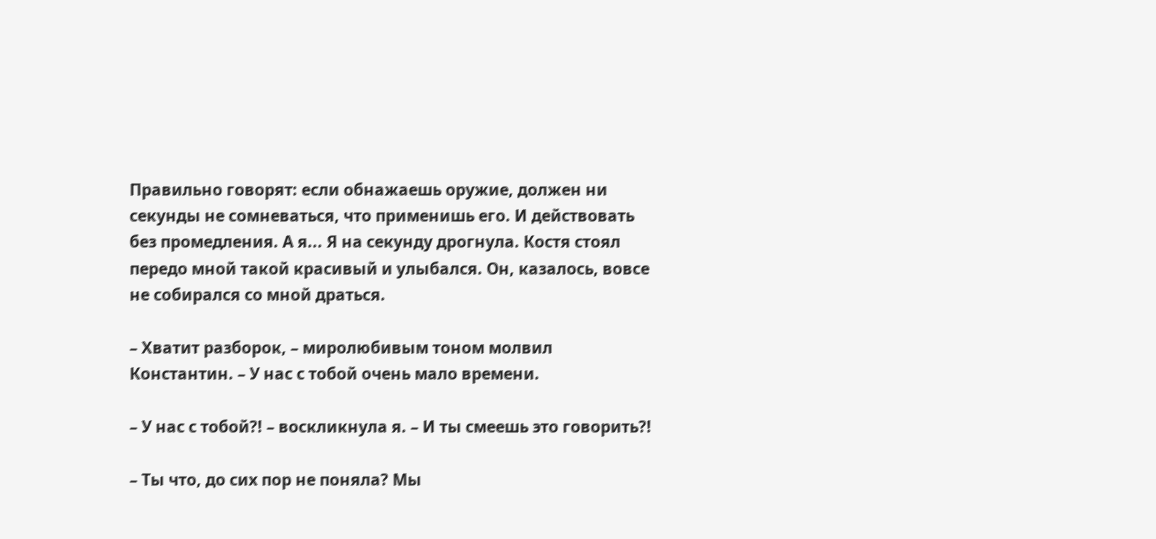Правильно говорят: если обнажаешь оружие, должен ни секунды не сомневаться, что применишь его. И действовать без промедления. А я... Я на секунду дрогнула. Костя стоял передо мной такой красивый и улыбался. Он, казалось, вовсе не собирался со мной драться.

– Хватит разборок, – миролюбивым тоном молвил Константин. – У нас с тобой очень мало времени.

– У нас с тобой?! – воскликнула я. – И ты смеешь это говорить?!

– Ты что, до сих пор не поняла? Мы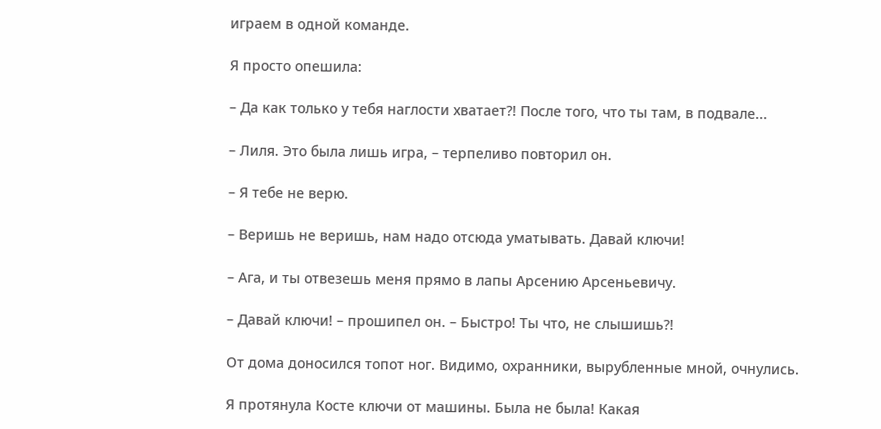играем в одной команде.

Я просто опешила:

– Да как только у тебя наглости хватает?! После того, что ты там, в подвале...

– Лиля. Это была лишь игра, – терпеливо повторил он.

– Я тебе не верю.

– Веришь не веришь, нам надо отсюда уматывать. Давай ключи!

– Ага, и ты отвезешь меня прямо в лапы Арсению Арсеньевичу.

– Давай ключи! – прошипел он. – Быстро! Ты что, не слышишь?!

От дома доносился топот ног. Видимо, охранники, вырубленные мной, очнулись.

Я протянула Косте ключи от машины. Была не была! Какая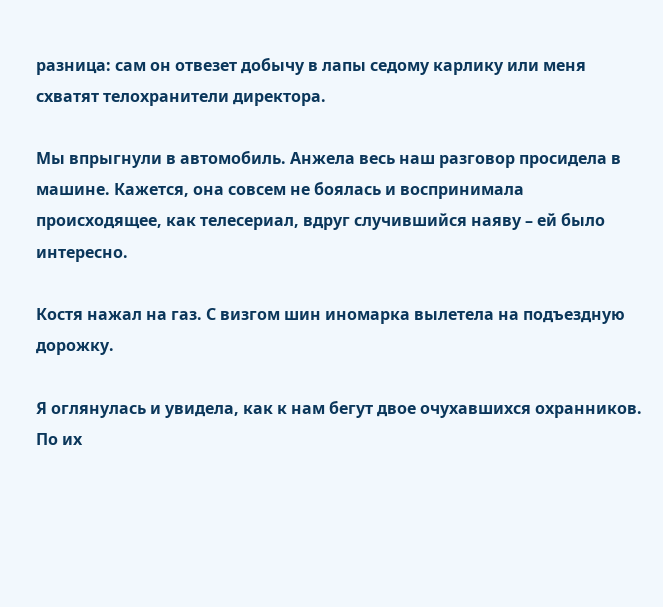разница: сам он отвезет добычу в лапы седому карлику или меня схватят телохранители директора.

Мы впрыгнули в автомобиль. Анжела весь наш разговор просидела в машине. Кажется, она совсем не боялась и воспринимала происходящее, как телесериал, вдруг случившийся наяву – ей было интересно.

Костя нажал на газ. С визгом шин иномарка вылетела на подъездную дорожку.

Я оглянулась и увидела, как к нам бегут двое очухавшихся охранников. По их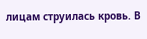лицам струилась кровь. В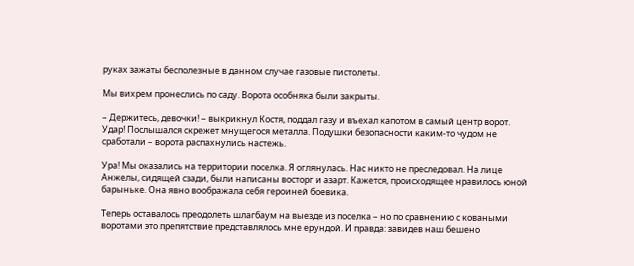руках зажаты бесполезные в данном случае газовые пистолеты.

Мы вихрем пронеслись по саду. Ворота особняка были закрыты.

– Держитесь, девочки! – выкрикнул Костя, поддал газу и въехал капотом в самый центр ворот. Удар! Послышался скрежет мнущегося металла. Подушки безопасности каким-то чудом не сработали – ворота распахнулись настежь.

Ура! Мы оказались на территории поселка. Я оглянулась. Нас никто не преследовал. На лице Анжелы, сидящей сзади, были написаны восторг и азарт. Кажется, происходящее нравилось юной барыньке. Она явно воображала себя героиней боевика.

Теперь оставалось преодолеть шлагбаум на выезде из поселка – но по сравнению с коваными воротами это препятствие представлялось мне ерундой. И правда: завидев наш бешено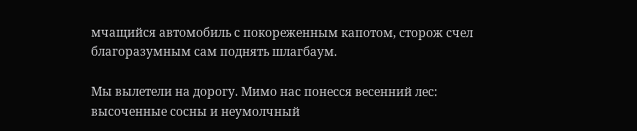мчащийся автомобиль с покореженным капотом, сторож счел благоразумным сам поднять шлагбаум.

Мы вылетели на дорогу. Мимо нас понесся весенний лес: высоченные сосны и неумолчный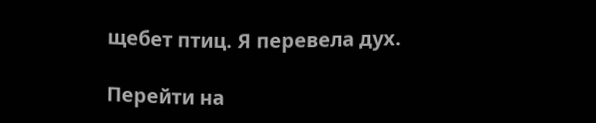щебет птиц. Я перевела дух.

Перейти на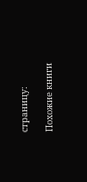страницу:

Похожие книги